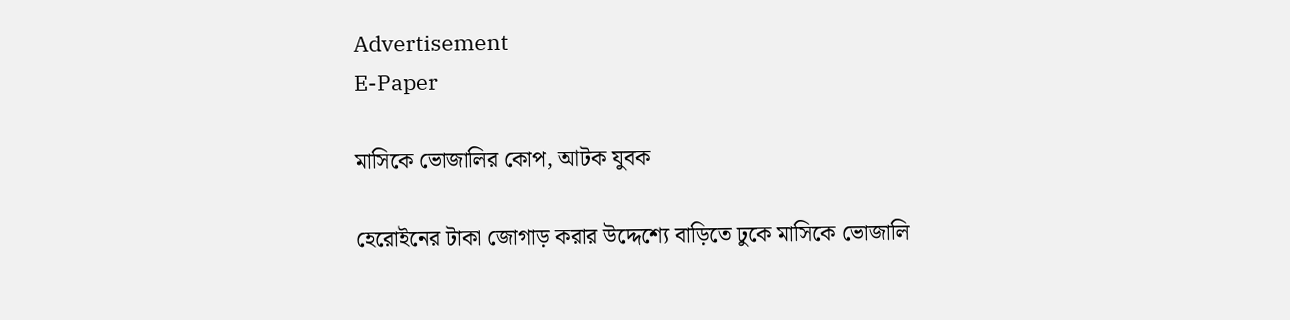Advertisement
E-Paper

মাসিকে ভোজালির কোপ, আটক যুবক

হেরোইনের টাকা জোগাড় করার উদ্দেশ্যে বাড়িতে ঢুকে মাসিকে ভোজালি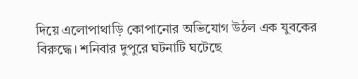দিয়ে এলোপাথাড়ি কোপানোর অভিযোগ উঠল এক যুবকের বিরুদ্ধে। শনিবার দুপুরে ঘটনাটি ঘটেছে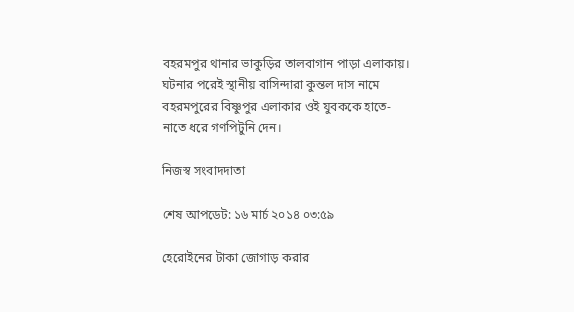বহরমপুর থানার ভাকুড়ির তালবাগান পাড়া এলাকায়। ঘটনার পরেই স্থানীয় বাসিন্দারা কুন্তল দাস নামে বহরমপুরের বিষ্ণুপুর এলাকার ওই যুবককে হাতে-নাতে ধরে গণপিটুনি দেন।

নিজস্ব সংবাদদাতা

শেষ আপডেট: ১৬ মার্চ ২০১৪ ০৩:৫৯

হেরোইনের টাকা জোগাড় করার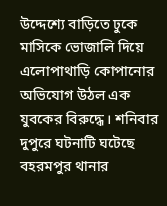উদ্দেশ্যে বাড়িতে ঢুকে মাসিকে ভোজালি দিয়ে এলোপাথাড়ি কোপানোর অভিযোগ উঠল এক যুবকের বিরুদ্ধে। শনিবার দুপুরে ঘটনাটি ঘটেছে বহরমপুর থানার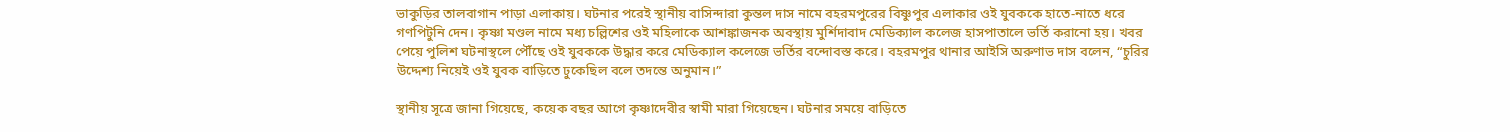ভাকুড়ির তালবাগান পাড়া এলাকায়। ঘটনার পরেই স্থানীয় বাসিন্দারা কুন্তল দাস নামে বহরমপুরের বিষ্ণুপুর এলাকার ওই যুবককে হাতে-নাতে ধরে গণপিটুনি দেন। কৃষ্ণা মণ্ডল নামে মধ্য চল্লিশের ওই মহিলাকে আশঙ্কাজনক অবস্থায় মুর্শিদাবাদ মেডিক্যাল কলেজ হাসপাতালে ভর্তি করানো হয়। খবর পেয়ে পুলিশ ঘটনাস্থলে পৌঁছে ওই যুবককে উদ্ধার করে মেডিক্যাল কলেজে ভর্তির বন্দোবস্ত করে। বহরমপুর থানার আইসি অরুণাভ দাস বলেন, “চুরির উদ্দেশ্য নিয়েই ওই যুবক বাড়িতে ঢুকেছিল বলে তদন্তে অনুমান।”

স্থানীয় সূত্রে জানা গিয়েছে, কয়েক বছর আগে কৃষ্ণাদেবীর স্বামী মারা গিয়েছেন। ঘটনার সময়ে বাড়িতে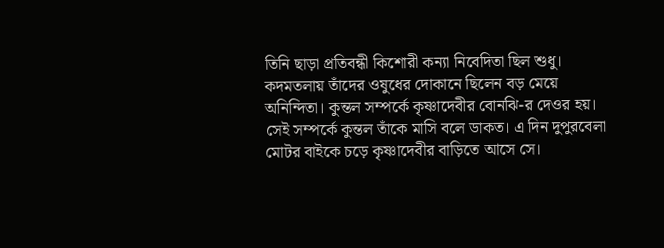তিনি ছাড়া প্রতিবন্ধী কিশোরী কন্যা নিবেদিতা ছিল শুধু। কদমতলায় তাঁদের ওষুধের দোকানে ছিলেন বড় মেয়ে অনিন্দিতা। কুন্তল সম্পর্কে কৃষ্ণাদেবীর বোনঝি-র দেওর হয়। সেই সম্পর্কে কুন্তল তাঁকে মাসি বলে ডাকত। এ দিন দুপুরবেলা মোটর বাইকে চড়ে কৃষ্ণাদেবীর বাড়িতে আসে সে।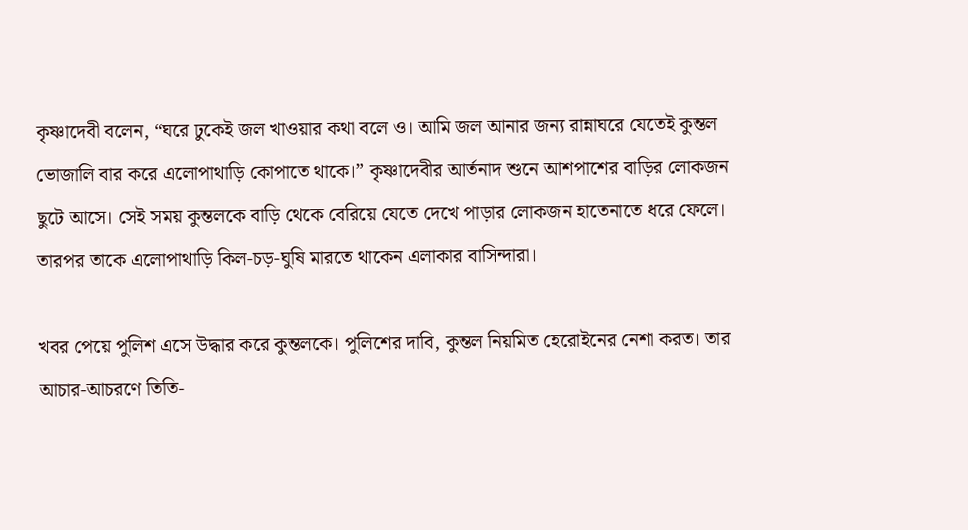কৃষ্ণাদেবী বলেন, “ঘরে ঢুকেই জল খাওয়ার কথা বলে ও। আমি জল আনার জন্য রান্নাঘরে যেতেই কুন্তল ভোজালি বার করে এলোপাথাড়ি কোপাতে থাকে।” কৃষ্ণাদেবীর আর্তনাদ শুনে আশপাশের বাড়ির লোকজন ছুটে আসে। সেই সময় কুন্তলকে বাড়ি থেকে বেরিয়ে যেতে দেখে পাড়ার লোকজন হাতেনাতে ধরে ফেলে। তারপর তাকে এলোপাথাড়ি কিল-চড়-ঘুষি মারতে থাকেন এলাকার বাসিন্দারা।

খবর পেয়ে পুলিশ এসে উদ্ধার করে কুন্তলকে। পুলিশের দাবি, কুন্তল নিয়মিত হেরোইনের নেশা করত। তার আচার-আচরণে তিতি-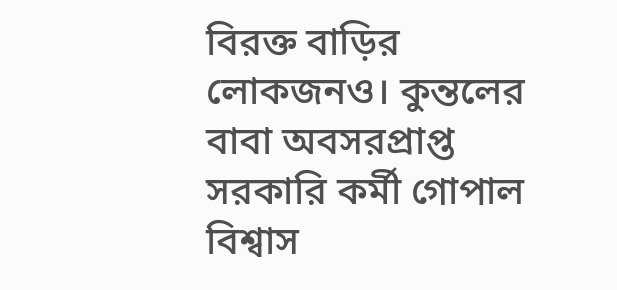বিরক্ত বাড়ির লোকজনও। কুন্তলের বাবা অবসরপ্রাপ্ত সরকারি কর্মী গোপাল বিশ্বাস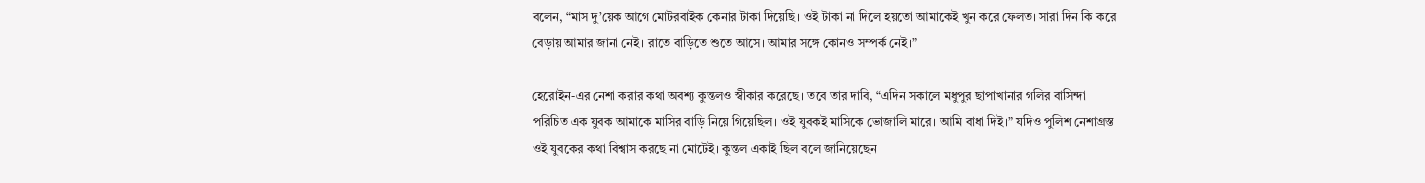বলেন, “মাস দু’য়েক আগে মোটরবাইক কেনার টাকা দিয়েছি। ওই টাকা না দিলে হয়তো আমাকেই খুন করে ফেলত। সারা দিন কি করে বেড়ায় আমার জানা নেই। রাতে বাড়িতে শুতে আসে। আমার সঙ্গে কোনও সম্পর্ক নেই।”

হেরোইন-এর নেশা করার কথা অবশ্য কুন্তলও স্বীকার করেছে। তবে তার দাবি, “এদিন সকালে মধুপুর ছাপাখানার গলির বাসিন্দা পরিচিত এক যুবক আমাকে মাসির বাড়ি নিয়ে গিয়েছিল। ওই যুবকই মাসিকে ভোজালি মারে। আমি বাধা দিই।” যদিও পুলিশ নেশাগ্রস্ত ওই যুবকের কথা বিশ্বাস করছে না মোটেই। কুন্তল একাই ছিল বলে জানিয়েছেন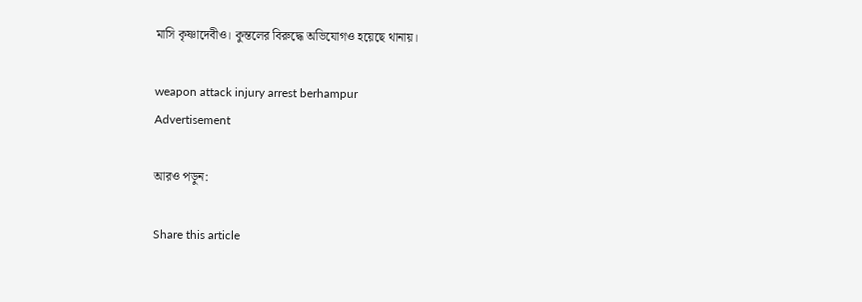মাসি কৃষ্ণাদেবীও। কুন্তলের বিরুদ্ধে অভিযোগও হয়েছে থানায়।

weapon attack injury arrest berhampur
Advertisement

আরও পড়ুন:

Share this article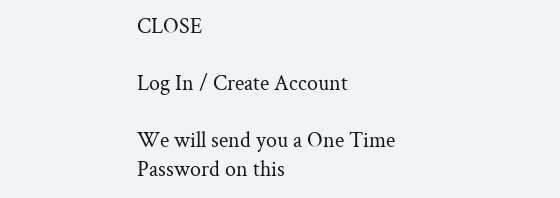CLOSE

Log In / Create Account

We will send you a One Time Password on this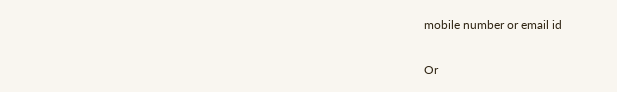mobile number or email id

Or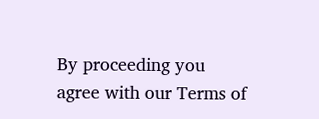By proceeding you agree with our Terms of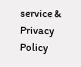service & Privacy Policy